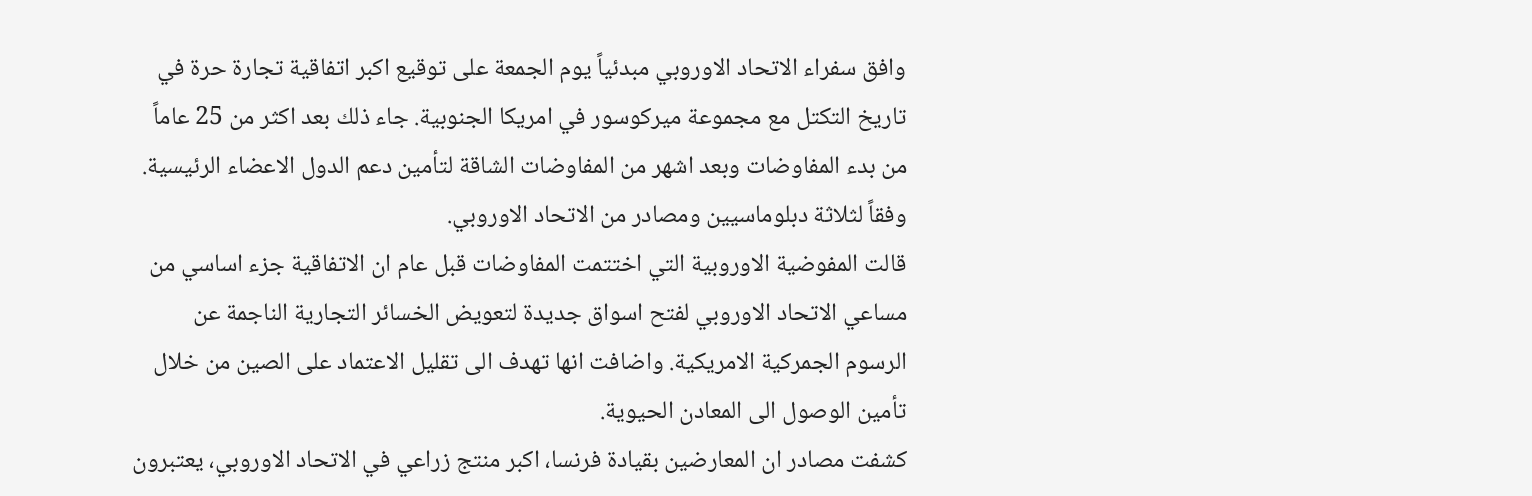وافق سفراء الاتحاد الاوروبي مبدئياً يوم الجمعة على توقيع اكبر اتفاقية تجارة حرة في تاريخ التكتل مع مجموعة ميركوسور في امريكا الجنوبية. جاء ذلك بعد اكثر من 25 عاماً من بدء المفاوضات وبعد اشهر من المفاوضات الشاقة لتأمين دعم الدول الاعضاء الرئيسية. وفقاً لثلاثة دبلوماسيين ومصادر من الاتحاد الاوروبي.
قالت المفوضية الاوروبية التي اختتمت المفاوضات قبل عام ان الاتفاقية جزء اساسي من مساعي الاتحاد الاوروبي لفتح اسواق جديدة لتعويض الخسائر التجارية الناجمة عن الرسوم الجمركية الامريكية. واضافت انها تهدف الى تقليل الاعتماد على الصين من خلال تأمين الوصول الى المعادن الحيوية.
كشفت مصادر ان المعارضين بقيادة فرنسا، اكبر منتج زراعي في الاتحاد الاوروبي، يعتبرون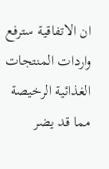ان الاتفاقية سترفع واردات المنتجات الغذائية الرخيصة مما قد يضر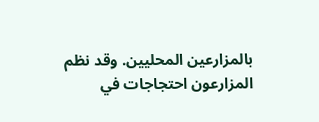بالمزارعين المحليين. وقد نظم المزارعون احتجاجات في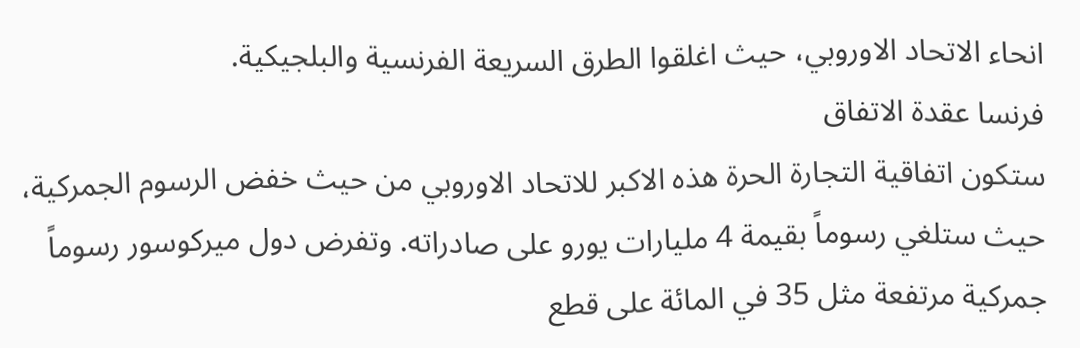انحاء الاتحاد الاوروبي، حيث اغلقوا الطرق السريعة الفرنسية والبلجيكية.
فرنسا عقدة الاتفاق
ستكون اتفاقية التجارة الحرة هذه الاكبر للاتحاد الاوروبي من حيث خفض الرسوم الجمركية، حيث ستلغي رسوماً بقيمة 4 مليارات يورو على صادراته. وتفرض دول ميركوسور رسوماً جمركية مرتفعة مثل 35 في المائة على قطع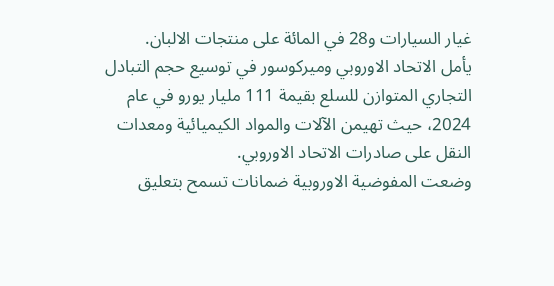غيار السيارات و28 في المائة على منتجات الالبان.
يأمل الاتحاد الاوروبي وميركوسور في توسيع حجم التبادل التجاري المتوازن للسلع بقيمة 111 مليار يورو في عام 2024، حيث تهيمن الآلات والمواد الكيميائية ومعدات النقل على صادرات الاتحاد الاوروبي.
وضعت المفوضية الاوروبية ضمانات تسمح بتعليق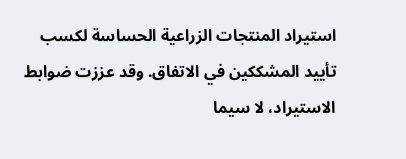استيراد المنتجات الزراعية الحساسة لكسب تأييد المشككين في الاتفاق. وقد عززت ضوابط الاستيراد، لا سيما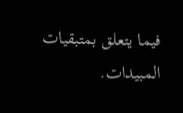فيما يتعلق بمتبقيات المبيدات.